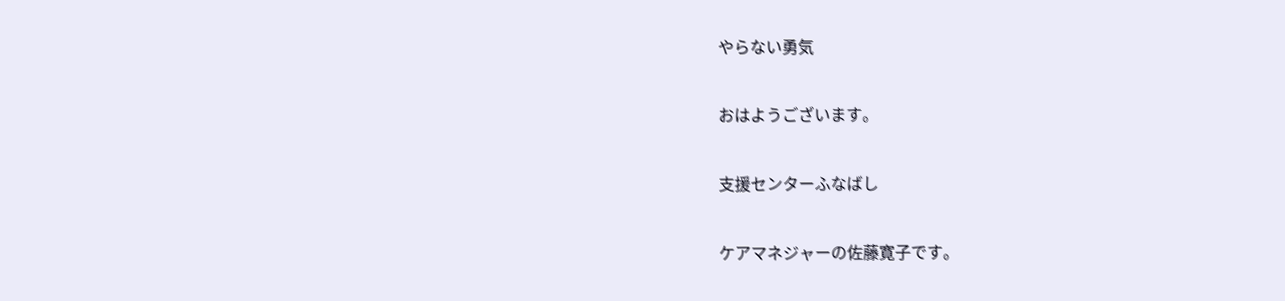やらない勇気

おはようございます。

支援センターふなばし

ケアマネジャーの佐藤寛子です。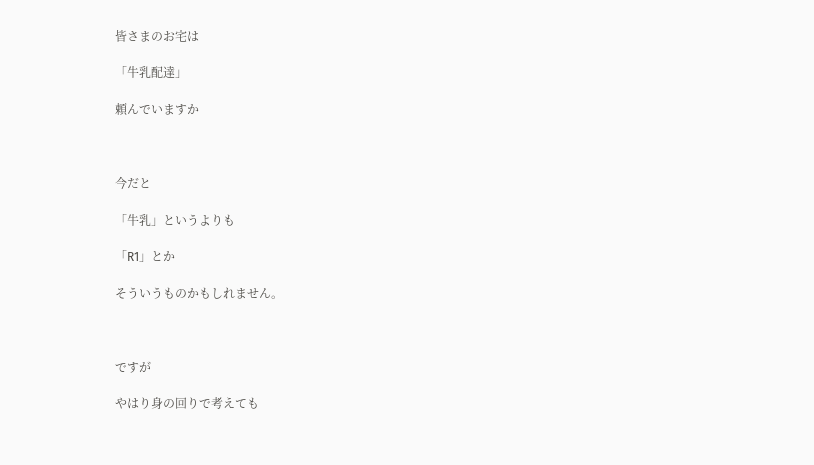皆さまのお宅は

「牛乳配達」

頼んでいますか



今だと

「牛乳」というよりも

「R1」とか

そういうものかもしれません。



ですが

やはり身の回りで考えても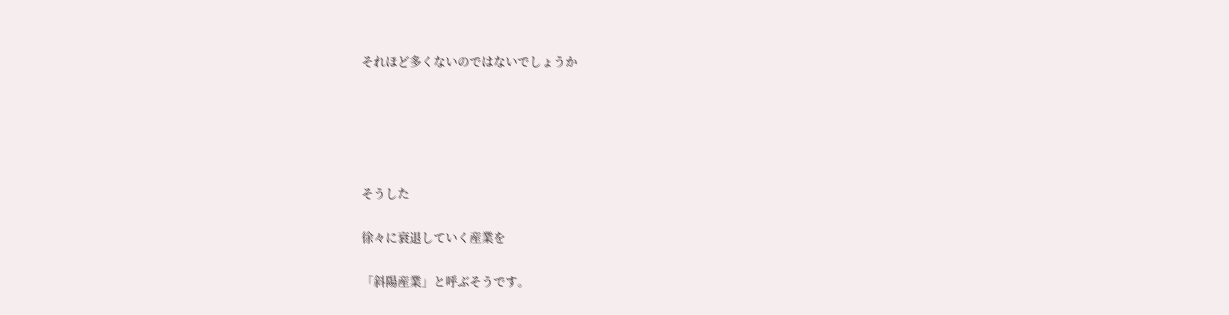それほど多くないのではないでしょうか





そうした

徐々に衰退していく産業を

「斜陽産業」と呼ぶそうです。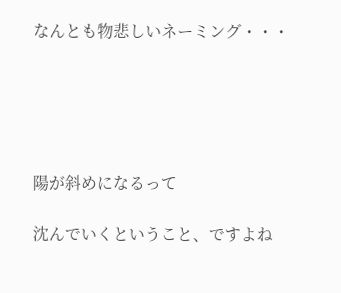なんとも物悲しいネーミング・・・





陽が斜めになるって

沈んでいくということ、ですよね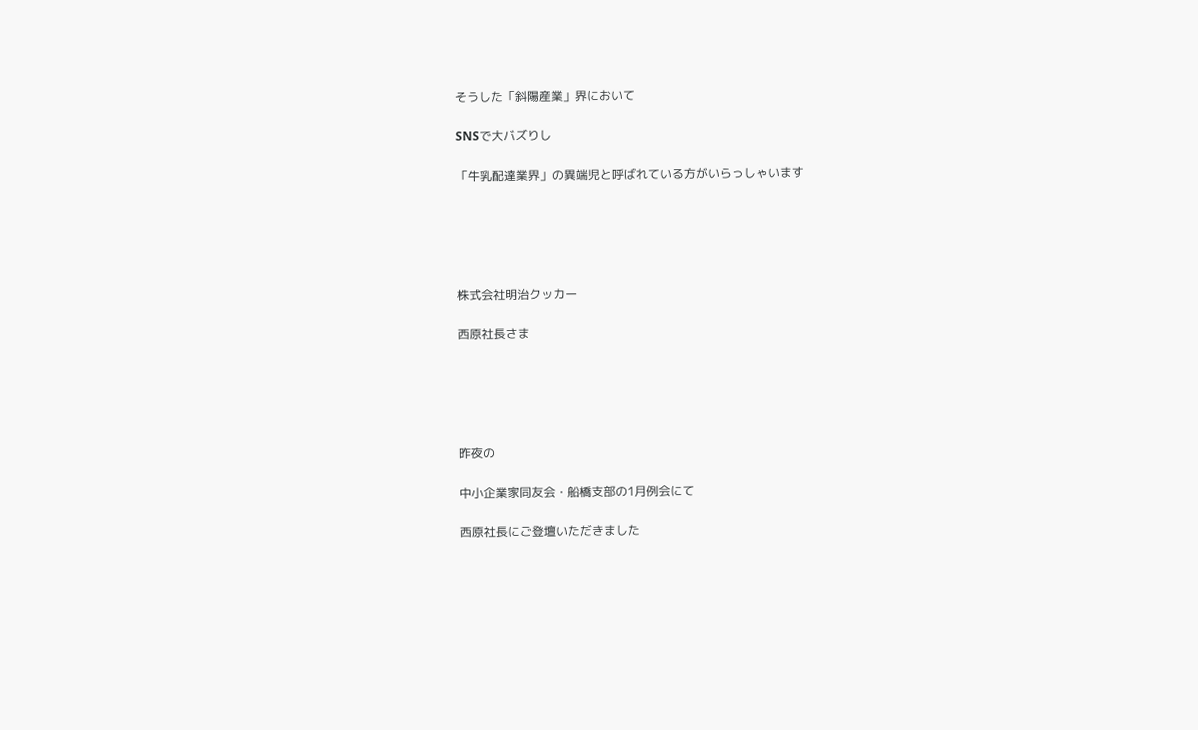そうした「斜陽産業」界において

SNSで大バズりし

「牛乳配達業界」の異端児と呼ばれている方がいらっしゃいます





株式会社明治クッカー

西原社長さま





昨夜の

中小企業家同友会・船橋支部の1月例会にて

西原社長にご登壇いただきました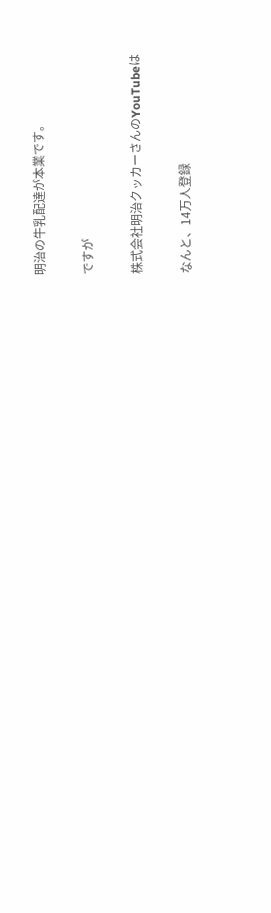明治の牛乳配達が本業です。

ですが

株式会社明治クッカーさんのYouTubeは

なんと、14万人登録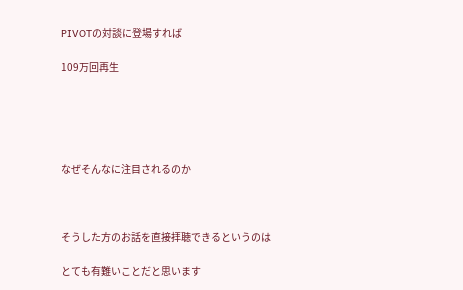PIVOTの対談に登場すれば

109万回再生





なぜそんなに注目されるのか



そうした方のお話を直接拝聴できるというのは

とても有難いことだと思います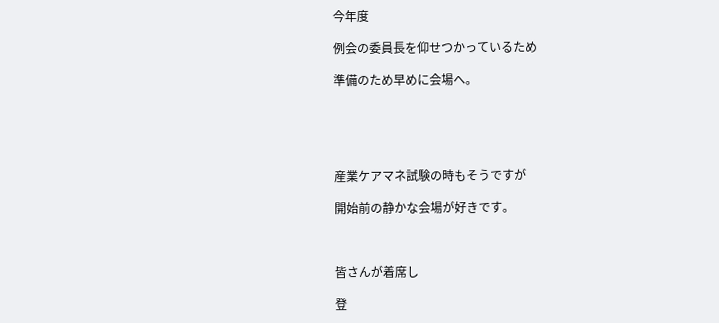今年度

例会の委員長を仰せつかっているため

準備のため早めに会場へ。





産業ケアマネ試験の時もそうですが

開始前の静かな会場が好きです。



皆さんが着席し

登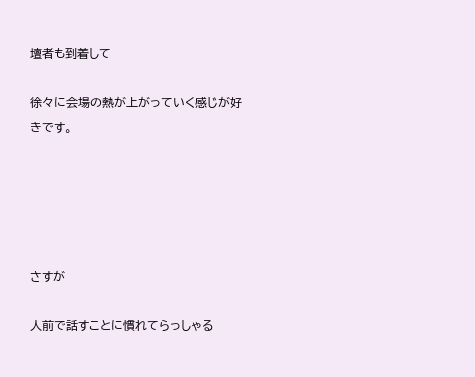壇者も到着して

徐々に会場の熱が上がっていく感じが好きです。





さすが

人前で話すことに慣れてらっしゃる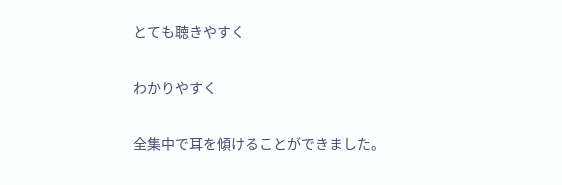とても聴きやすく

わかりやすく

全集中で耳を傾けることができました。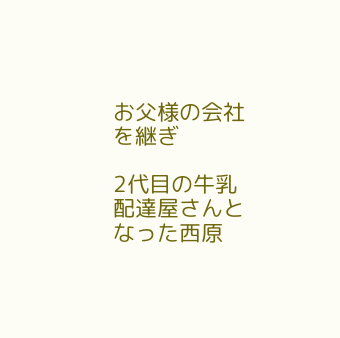お父様の会社を継ぎ

2代目の牛乳配達屋さんとなった西原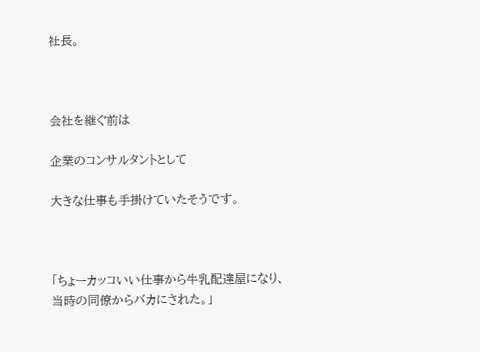社長。



会社を継ぐ前は

企業のコンサルタントとして

大きな仕事も手掛けていたそうです。



「ちょーカッコいい仕事から牛乳配達屋になり、当時の同僚からバカにされた。」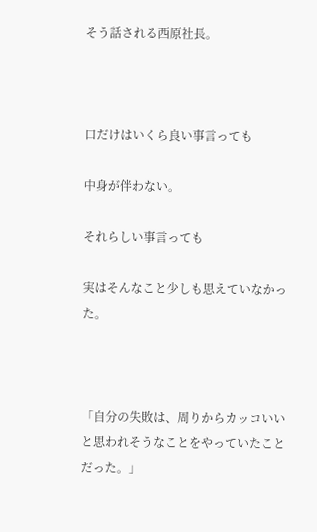そう話される西原社長。



口だけはいくら良い事言っても

中身が伴わない。

それらしい事言っても

実はそんなこと少しも思えていなかった。



「自分の失敗は、周りからカッコいいと思われそうなことをやっていたことだった。」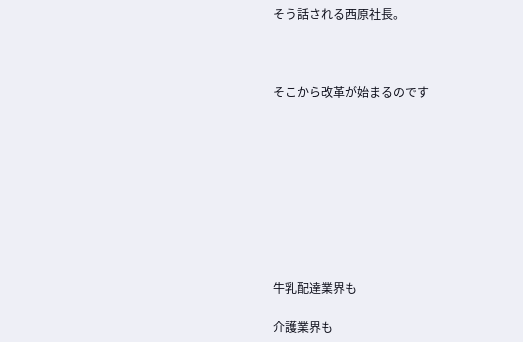そう話される西原社長。



そこから改革が始まるのです









牛乳配達業界も

介護業界も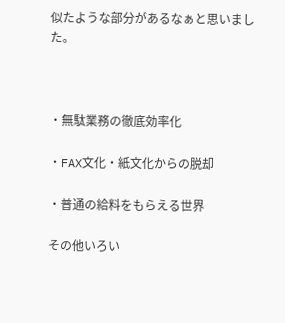似たような部分があるなぁと思いました。



・無駄業務の徹底効率化

・FAX文化・紙文化からの脱却

・普通の給料をもらえる世界

その他いろい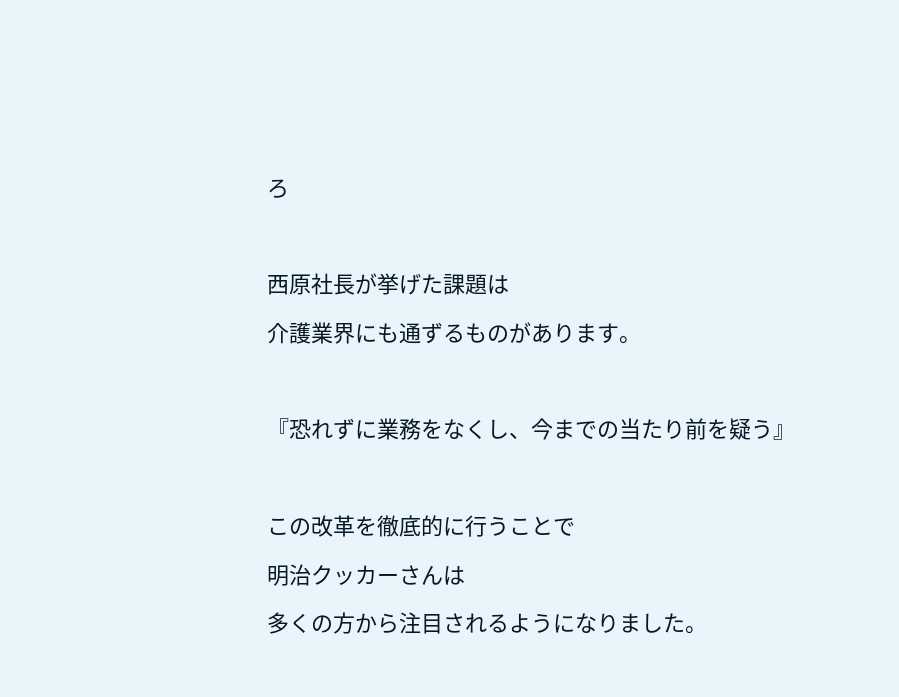ろ



西原社長が挙げた課題は

介護業界にも通ずるものがあります。



『恐れずに業務をなくし、今までの当たり前を疑う』



この改革を徹底的に行うことで

明治クッカーさんは

多くの方から注目されるようになりました。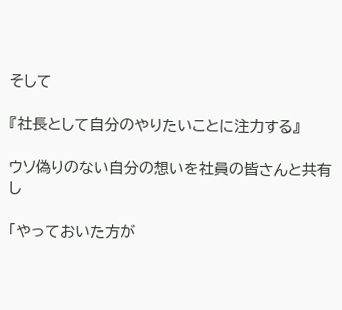そして

『社長として自分のやりたいことに注力する』

ウソ偽りのない自分の想いを社員の皆さんと共有し

「やっておいた方が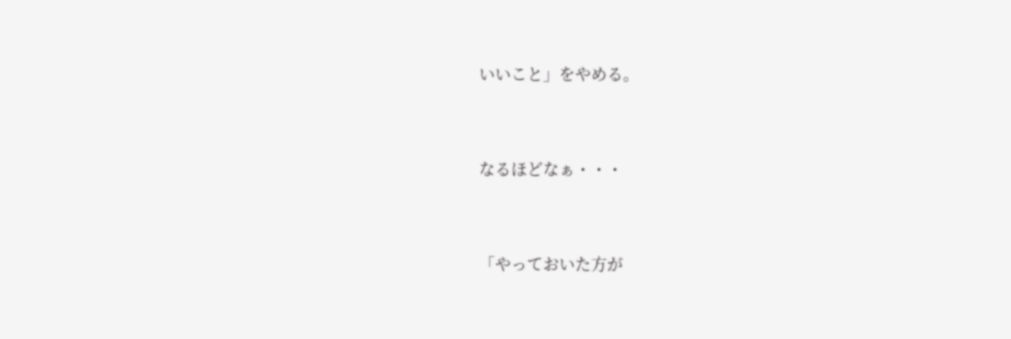いいこと」をやめる。



なるほどなぁ・・・



「やっておいた方が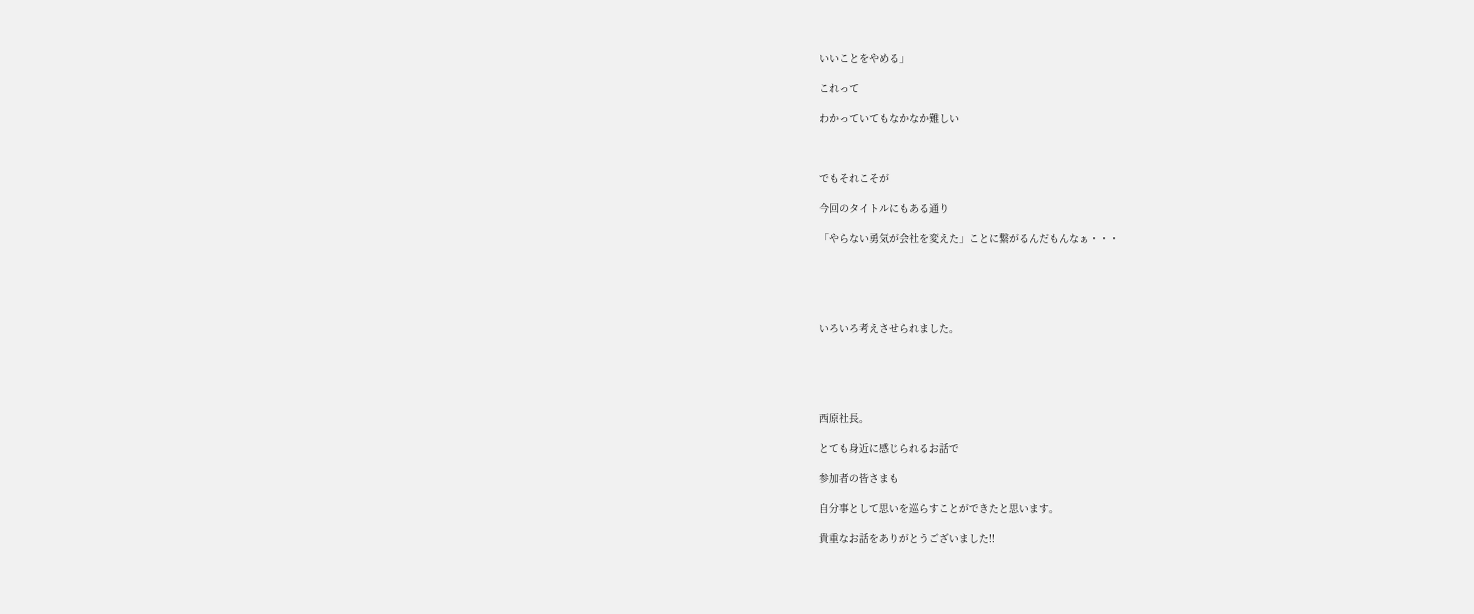いいことをやめる」

これって

わかっていてもなかなか難しい



でもそれこそが

今回のタイトルにもある通り

「やらない勇気が会社を変えた」ことに繋がるんだもんなぁ・・・





いろいろ考えさせられました。





西原社長。

とても身近に感じられるお話で

参加者の皆さまも

自分事として思いを巡らすことができたと思います。

貴重なお話をありがとうございました!!